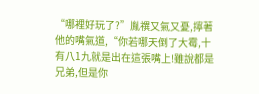“哪裡好玩了?”胤禩又氣又憂,擰著他的嘴氣道,“你若哪天倒了大霉,十有八1九就是出在這張嘴上!雖說都是兄弟,但是你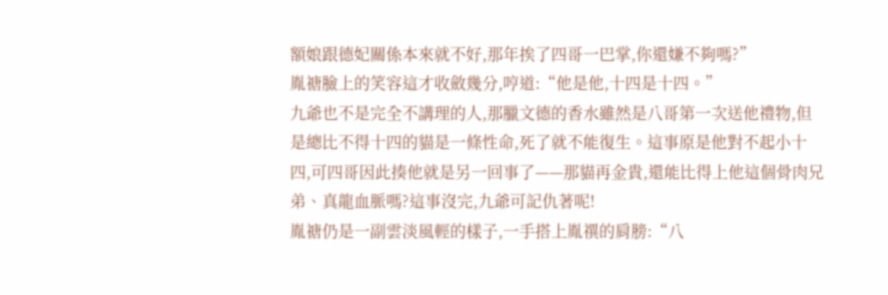額娘跟德妃關係本來就不好,那年挨了四哥一巴掌,你還嫌不夠嗎?”
胤禟臉上的笑容這才收斂幾分,哼道:“他是他,十四是十四。”
九爺也不是完全不講理的人,那臘文德的香水雖然是八哥第一次送他禮物,但是總比不得十四的貓是一條性命,死了就不能復生。這事原是他對不起小十四,可四哥因此揍他就是另一回事了——那貓再金貴,還能比得上他這個骨肉兄弟、真龍血脈嗎?這事沒完,九爺可記仇著呢!
胤禟仍是一副雲淡風輕的樣子,一手搭上胤禩的肩膀:“八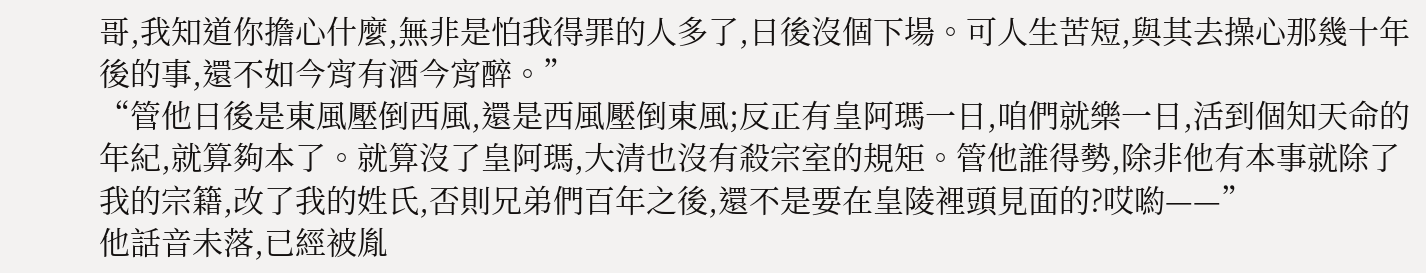哥,我知道你擔心什麼,無非是怕我得罪的人多了,日後沒個下場。可人生苦短,與其去操心那幾十年後的事,還不如今宵有酒今宵醉。”
“管他日後是東風壓倒西風,還是西風壓倒東風;反正有皇阿瑪一日,咱們就樂一日,活到個知天命的年紀,就算夠本了。就算沒了皇阿瑪,大清也沒有殺宗室的規矩。管他誰得勢,除非他有本事就除了我的宗籍,改了我的姓氏,否則兄弟們百年之後,還不是要在皇陵裡頭見面的?哎喲——”
他話音未落,已經被胤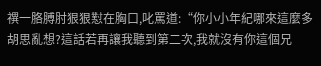禩一胳膊肘狠狠懟在胸口,叱罵道:“你小小年紀哪來這麼多胡思亂想?這話若再讓我聽到第二次,我就沒有你這個兄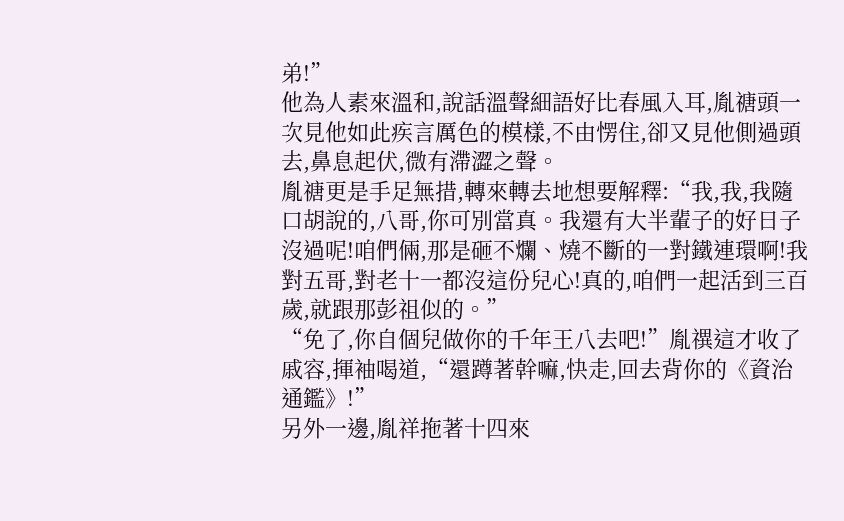弟!”
他為人素來溫和,說話溫聲細語好比春風入耳,胤禟頭一次見他如此疾言厲色的模樣,不由愣住,卻又見他側過頭去,鼻息起伏,微有滯澀之聲。
胤禟更是手足無措,轉來轉去地想要解釋:“我,我,我隨口胡說的,八哥,你可別當真。我還有大半輩子的好日子沒過呢!咱們倆,那是砸不爛、燒不斷的一對鐵連環啊!我對五哥,對老十一都沒這份兒心!真的,咱們一起活到三百歲,就跟那彭祖似的。”
“免了,你自個兒做你的千年王八去吧!”胤禩這才收了戚容,揮袖喝道,“還蹲著幹嘛,快走,回去背你的《資治通鑑》!”
另外一邊,胤祥拖著十四來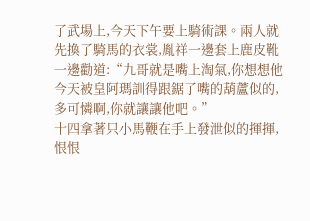了武場上,今天下午要上騎術課。兩人就先換了騎馬的衣裳,胤祥一邊套上鹿皮靴一邊勸道:“九哥就是嘴上淘氣,你想想他今天被皇阿瑪訓得跟鋸了嘴的葫蘆似的,多可憐啊,你就讓讓他吧。”
十四拿著只小馬鞭在手上發泄似的揮揮,恨恨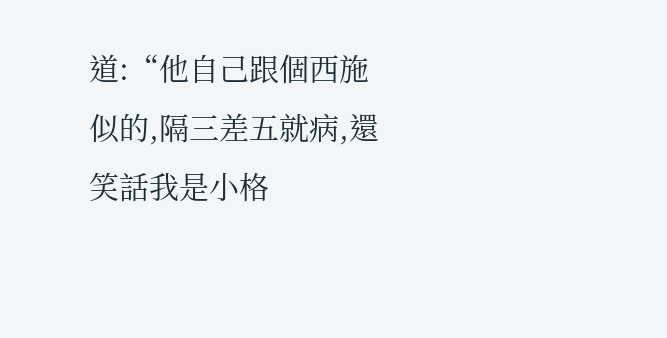道:“他自己跟個西施似的,隔三差五就病,還笑話我是小格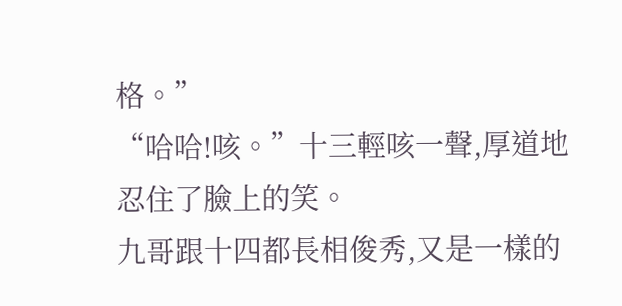格。”
“哈哈!咳。”十三輕咳一聲,厚道地忍住了臉上的笑。
九哥跟十四都長相俊秀,又是一樣的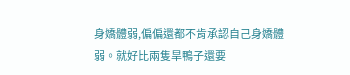身嬌體弱,偏偏還都不肯承認自己身嬌體弱。就好比兩隻旱鴨子還要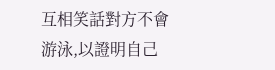互相笑話對方不會游泳,以證明自己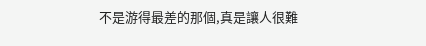不是游得最差的那個,真是讓人很難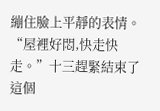繃住臉上平靜的表情。
“屋裡好悶,快走快走。”十三趕緊結束了這個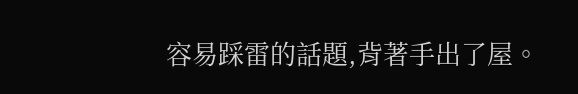容易踩雷的話題,背著手出了屋。